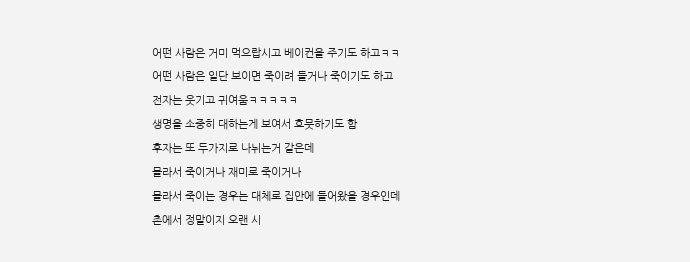어떤 사람은 거미 먹으랍시고 베이컨을 주기도 하고ㅋㅋ
어떤 사람은 일단 보이면 죽이려 들거나 죽이기도 하고
전자는 웃기고 귀여움ㅋㅋㅋㅋㅋ
생명을 소중히 대하는게 보여서 흐뭇하기도 함
후자는 또 두가지로 나뉘는거 같은데
몰라서 죽이거나 재미로 죽이거나
몰라서 죽이는 경우는 대체로 집안에 들어왔을 경우인데
촌에서 정말이지 오랜 시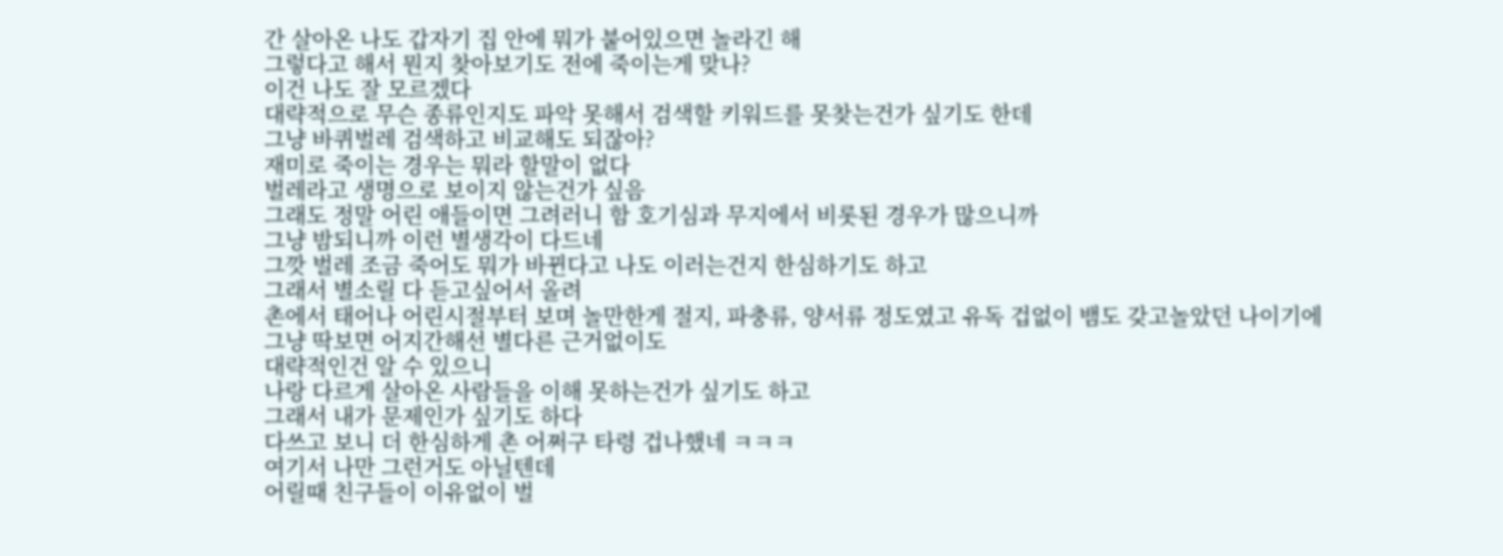간 살아온 나도 갑자기 집 안에 뭐가 붙어있으면 놀라긴 해
그렇다고 해서 뭔지 찾아보기도 전에 죽이는게 맞나?
이건 나도 잘 모르겠다
대략적으로 무슨 종류인지도 파악 못해서 검색할 키워드를 못찾는건가 싶기도 한데
그냥 바퀴벌레 검색하고 비교해도 되잖아?
재미로 죽이는 경우는 뭐라 할말이 없다
벌레라고 생명으로 보이지 않는건가 싶음
그래도 정말 어린 애들이면 그려러니 함 호기심과 무지에서 비롯된 경우가 많으니까
그냥 밤되니까 이런 별생각이 다드네
그깟 벌레 조금 죽어도 뭐가 바뀐다고 나도 이러는건지 한심하기도 하고
그래서 별소릴 다 듣고싶어서 올려
촌에서 태어나 어린시절부터 보며 놀만한게 절지, 파충류, 양서류 정도였고 유독 겁없이 뱀도 갖고놀았던 나이기에
그냥 딱보면 어지간해선 별다른 근거없이도
대략적인건 알 수 있으니
나랑 다르게 살아온 사람들을 이해 못하는건가 싶기도 하고
그래서 내가 문제인가 싶기도 하다
다쓰고 보니 더 한심하게 촌 어쩌구 타령 겁나했네 ㅋㅋㅋ
여기서 나만 그런거도 아닐텐데
어릴때 친구들이 이유없이 벌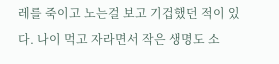레를 죽이고 노는걸 보고 기겁했던 적이 있다. 나이 먹고 자라면서 작은 생명도 소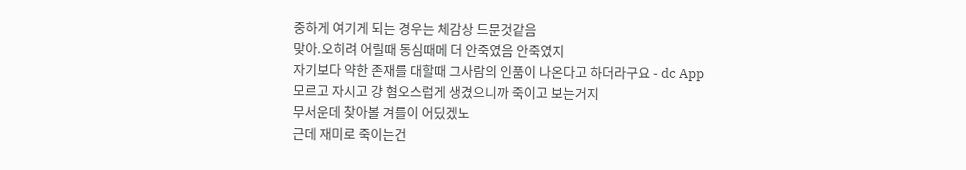중하게 여기게 되는 경우는 체감상 드문것같음
맞아.오히려 어릴때 동심때메 더 안죽였음 안죽였지
자기보다 약한 존재를 대할때 그사람의 인품이 나온다고 하더라구요 - dc App
모르고 자시고 걍 혐오스럽게 생겼으니까 죽이고 보는거지
무서운데 찾아볼 겨를이 어딨겠노
근데 재미로 죽이는건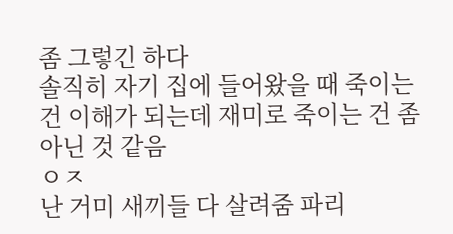좀 그렇긴 하다
솔직히 자기 집에 들어왔을 때 죽이는 건 이해가 되는데 재미로 죽이는 건 좀 아닌 것 같음
ㅇㅈ
난 거미 새끼들 다 살려줌 파리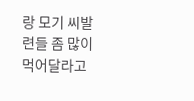랑 모기 씨발련들 좀 많이 먹어달라고